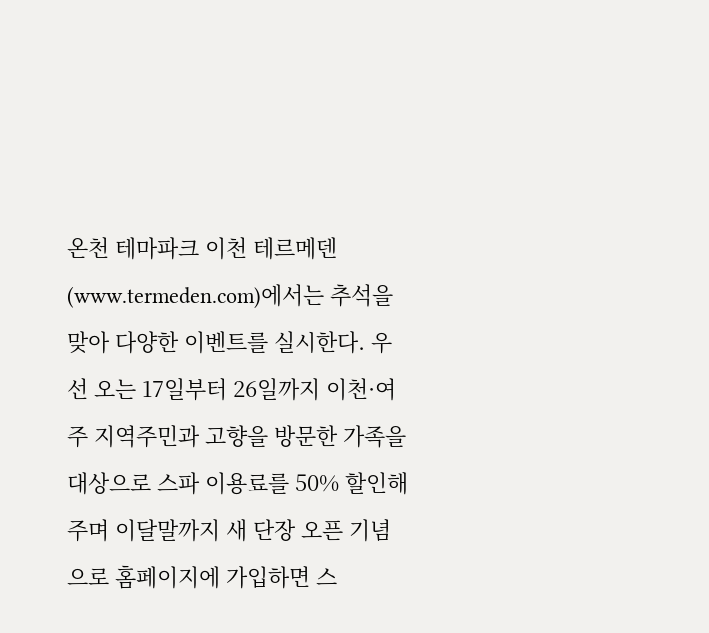온천 테마파크 이천 테르메덴(www.termeden.com)에서는 추석을 맞아 다양한 이벤트를 실시한다. 우선 오는 17일부터 26일까지 이천·여주 지역주민과 고향을 방문한 가족을 대상으로 스파 이용료를 50% 할인해주며 이달말까지 새 단장 오픈 기념으로 홈페이지에 가입하면 스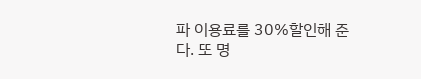파 이용료를 30%할인해 준다. 또 명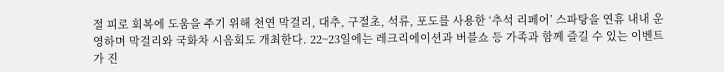절 피로 회복에 도움을 주기 위해 천연 막걸리, 대추, 구절초, 석류, 포도를 사용한 ‘추석 리페어’ 스파탕을 연휴 내내 운영하며 막걸리와 국화차 시음회도 개최한다. 22~23일에는 레크리에이션과 버블쇼 등 가족과 함께 즐길 수 있는 이벤트가 진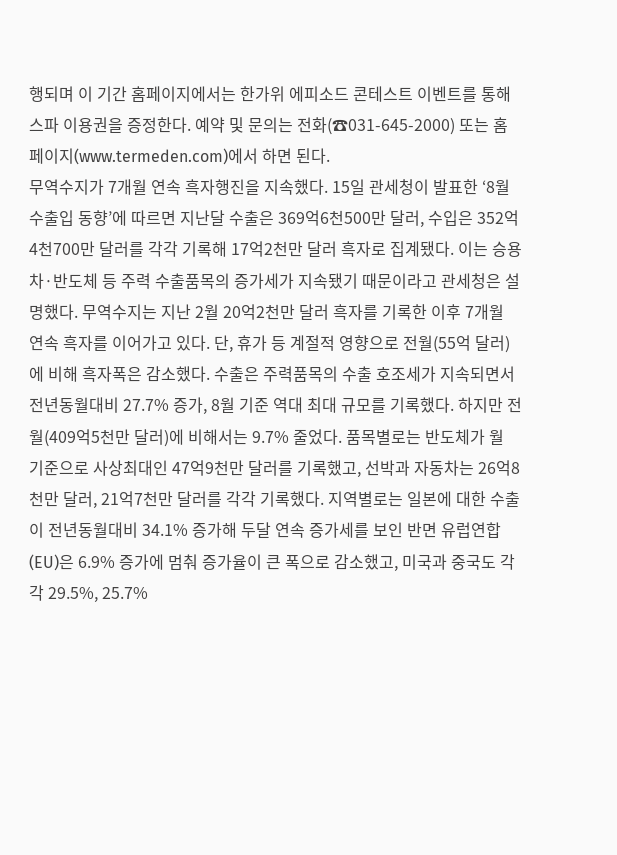행되며 이 기간 홈페이지에서는 한가위 에피소드 콘테스트 이벤트를 통해 스파 이용권을 증정한다. 예약 및 문의는 전화(☎031-645-2000) 또는 홈페이지(www.termeden.com)에서 하면 된다.
무역수지가 7개월 연속 흑자행진을 지속했다. 15일 관세청이 발표한 ‘8월 수출입 동향’에 따르면 지난달 수출은 369억6천500만 달러, 수입은 352억4천700만 달러를 각각 기록해 17억2천만 달러 흑자로 집계됐다. 이는 승용차·반도체 등 주력 수출품목의 증가세가 지속됐기 때문이라고 관세청은 설명했다. 무역수지는 지난 2월 20억2천만 달러 흑자를 기록한 이후 7개월 연속 흑자를 이어가고 있다. 단, 휴가 등 계절적 영향으로 전월(55억 달러)에 비해 흑자폭은 감소했다. 수출은 주력품목의 수출 호조세가 지속되면서 전년동월대비 27.7% 증가, 8월 기준 역대 최대 규모를 기록했다. 하지만 전월(409억5천만 달러)에 비해서는 9.7% 줄었다. 품목별로는 반도체가 월 기준으로 사상최대인 47억9천만 달러를 기록했고, 선박과 자동차는 26억8천만 달러, 21억7천만 달러를 각각 기록했다. 지역별로는 일본에 대한 수출이 전년동월대비 34.1% 증가해 두달 연속 증가세를 보인 반면 유럽연합(EU)은 6.9% 증가에 멈춰 증가율이 큰 폭으로 감소했고, 미국과 중국도 각각 29.5%, 25.7%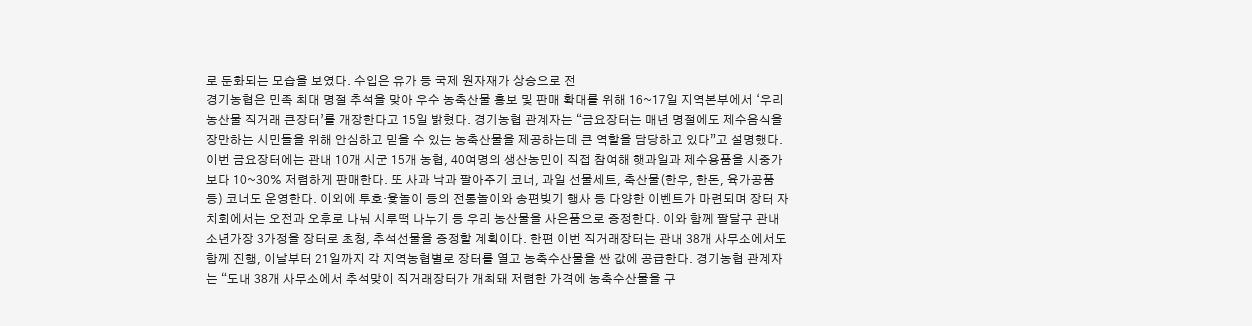로 둔화되는 모습을 보였다. 수입은 유가 등 국제 원자재가 상승으로 전
경기농협은 민족 최대 명절 추석을 맞아 우수 농축산물 홍보 및 판매 확대를 위해 16~17일 지역본부에서 ‘우리 농산물 직거래 큰장터’를 개장한다고 15일 밝혔다. 경기농협 관계자는 “금요장터는 매년 명절에도 제수음식을 장만하는 시민들을 위해 안심하고 믿을 수 있는 농축산물을 제공하는데 큰 역할을 담당하고 있다”고 설명했다. 이번 금요장터에는 관내 10개 시군 15개 농협, 40여명의 생산농민이 직접 참여해 햇과일과 제수용품을 시중가보다 10~30% 저렴하게 판매한다. 또 사과 낙과 팔아주기 코너, 과일 선물세트, 축산물(한우, 한돈, 육가공품 등) 코너도 운영한다. 이외에 투호·윷놀이 등의 전통놀이와 송편빚기 행사 등 다양한 이벤트가 마련되며 장터 자치회에서는 오전과 오후로 나눠 시루떡 나누기 등 우리 농산물을 사은품으로 증정한다. 이와 함께 팔달구 관내 소년가장 3가정을 장터로 초청, 추석선물을 증정할 계획이다. 한편 이번 직거래장터는 관내 38개 사무소에서도 함께 진행, 이날부터 21일까지 각 지역농협별로 장터를 열고 농축수산물을 싼 값에 공급한다. 경기농협 관계자는 “도내 38개 사무소에서 추석맞이 직거래장터가 개최돼 저렴한 가격에 농축수산물을 구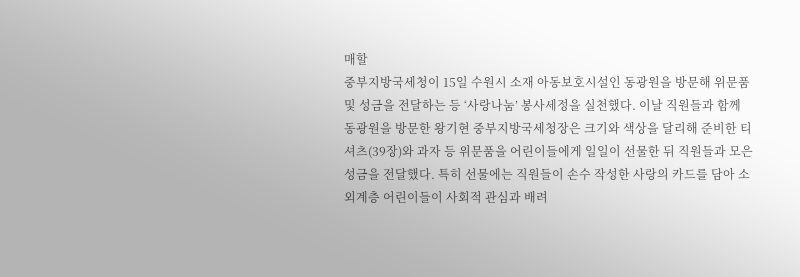매할
중부지방국세청이 15일 수원시 소재 아동보호시설인 동광원을 방문해 위문품 및 성금을 전달하는 등 ‘사랑나눔’ 봉사세정을 실천했다. 이날 직원들과 함께 동광원을 방문한 왕기현 중부지방국세청장은 크기와 색상을 달리해 준비한 티셔츠(39장)와 과자 등 위문품을 어린이들에게 일일이 선물한 뒤 직원들과 모은 성금을 전달했다. 특히 선물에는 직원들이 손수 작성한 사랑의 카드를 담아 소외계층 어린이들이 사회적 관심과 배려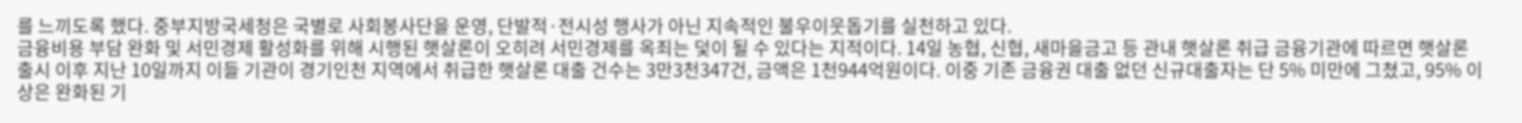를 느끼도록 했다. 중부지방국세청은 국별로 사회봉사단을 운영, 단발적·전시성 행사가 아닌 지속적인 불우이웃돕기를 실천하고 있다.
금융비용 부담 완화 및 서민경제 활성화를 위해 시행된 햇살론이 오히려 서민경제를 옥죄는 덫이 될 수 있다는 지적이다. 14일 농협, 신협, 새마을금고 등 관내 햇살론 취급 금융기관에 따르면 햇살론 출시 이후 지난 10일까지 이들 기관이 경기인천 지역에서 취급한 햇살론 대출 건수는 3만3천347건, 금액은 1천944억원이다. 이중 기존 금융권 대출 없던 신규대출자는 단 5% 미만에 그쳤고, 95% 이상은 완화된 기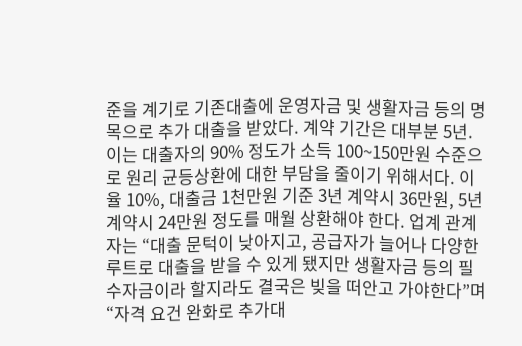준을 계기로 기존대출에 운영자금 및 생활자금 등의 명목으로 추가 대출을 받았다. 계약 기간은 대부분 5년. 이는 대출자의 90% 정도가 소득 100~150만원 수준으로 원리 균등상환에 대한 부담을 줄이기 위해서다. 이율 10%, 대출금 1천만원 기준 3년 계약시 36만원, 5년 계약시 24만원 정도를 매월 상환해야 한다. 업계 관계자는 “대출 문턱이 낮아지고, 공급자가 늘어나 다양한 루트로 대출을 받을 수 있게 됐지만 생활자금 등의 필수자금이라 할지라도 결국은 빚을 떠안고 가야한다”며 “자격 요건 완화로 추가대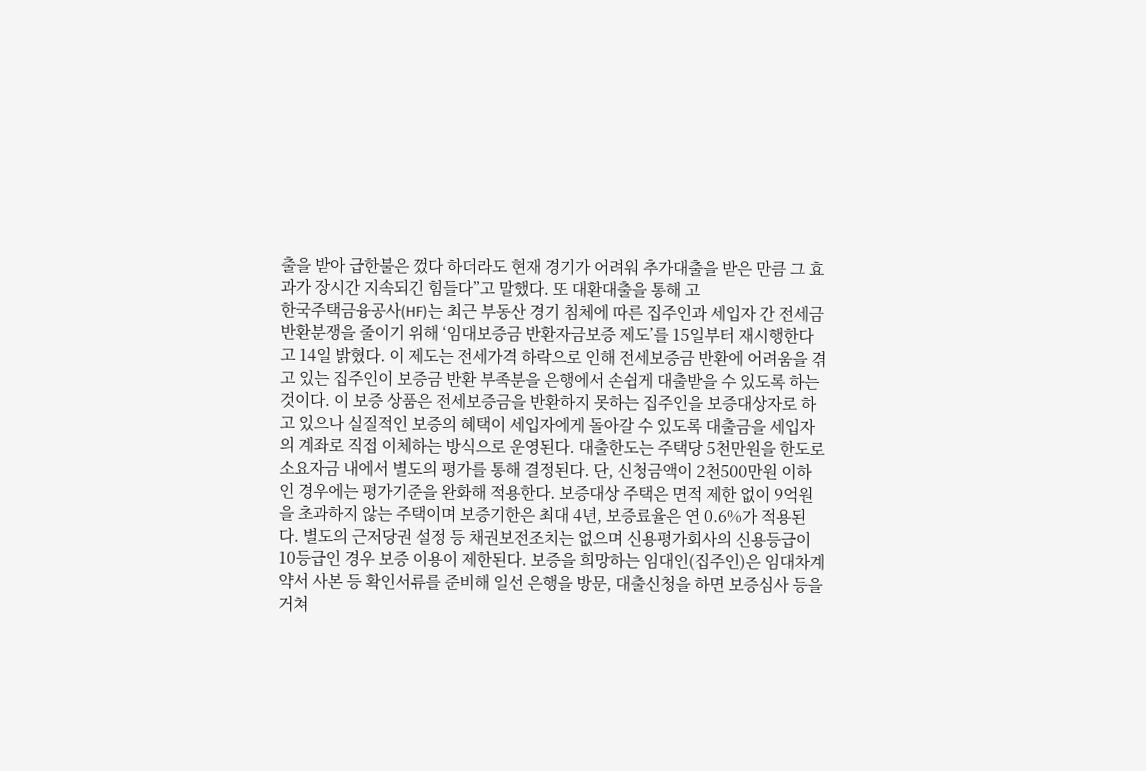출을 받아 급한불은 껐다 하더라도 현재 경기가 어려워 추가대출을 받은 만큼 그 효과가 장시간 지속되긴 힘들다”고 말했다. 또 대환대출을 통해 고
한국주택금융공사(HF)는 최근 부동산 경기 침체에 따른 집주인과 세입자 간 전세금 반환분쟁을 줄이기 위해 ‘임대보증금 반환자금보증 제도’를 15일부터 재시행한다고 14일 밝혔다. 이 제도는 전세가격 하락으로 인해 전세보증금 반환에 어려움을 겪고 있는 집주인이 보증금 반환 부족분을 은행에서 손쉽게 대출받을 수 있도록 하는 것이다. 이 보증 상품은 전세보증금을 반환하지 못하는 집주인을 보증대상자로 하고 있으나 실질적인 보증의 혜택이 세입자에게 돌아갈 수 있도록 대출금을 세입자의 계좌로 직접 이체하는 방식으로 운영된다. 대출한도는 주택당 5천만원을 한도로 소요자금 내에서 별도의 평가를 통해 결정된다. 단, 신청금액이 2천500만원 이하인 경우에는 평가기준을 완화해 적용한다. 보증대상 주택은 면적 제한 없이 9억원을 초과하지 않는 주택이며 보증기한은 최대 4년, 보증료율은 연 0.6%가 적용된다. 별도의 근저당권 설정 등 채권보전조치는 없으며 신용평가회사의 신용등급이 10등급인 경우 보증 이용이 제한된다. 보증을 희망하는 임대인(집주인)은 임대차계약서 사본 등 확인서류를 준비해 일선 은행을 방문, 대출신청을 하면 보증심사 등을 거쳐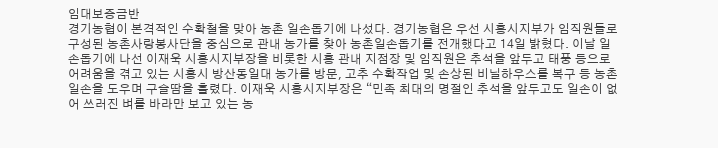임대보증금반
경기농협이 본격적인 수확철을 맞아 농촌 일손돕기에 나섰다. 경기농협은 우선 시흥시지부가 임직원들로 구성된 농촌사랑봉사단을 중심으로 관내 농가를 찾아 농촌일손돕기를 전개했다고 14일 밝혔다. 이날 일손돕기에 나선 이재욱 시흥시지부장을 비롯한 시흥 관내 지점장 및 임직원은 추석을 앞두고 태풍 등으로 어려움을 겪고 있는 시흥시 방산동일대 농가를 방문, 고추 수확작업 및 손상된 비닐하우스를 복구 등 농촌일손을 도우며 구슬땀을 흘렸다. 이재욱 시흥시지부장은 “민족 최대의 명절인 추석을 앞두고도 일손이 없어 쓰러진 벼를 바라만 보고 있는 농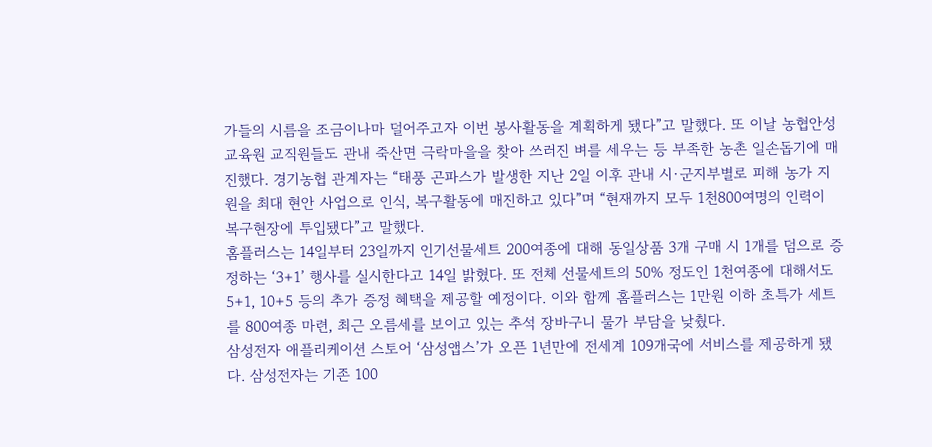가들의 시름을 조금이나마 덜어주고자 이번 봉사활동을 계획하게 됐다”고 말했다. 또 이날 농협안성교육원 교직원들도 관내 죽산면 극락마을을 찾아 쓰러진 벼를 세우는 등 부족한 농촌 일손돕기에 매진했다. 경기농협 관계자는 “태풍 곤파스가 발생한 지난 2일 이후 관내 시·군지부별로 피해 농가 지원을 최대 현안 사업으로 인식, 복구활동에 매진하고 있다”며 “현재까지 모두 1천800여명의 인력이 복구현장에 투입됐다”고 말했다.
홈플러스는 14일부터 23일까지 인기선물세트 200여종에 대해 동일상품 3개 구매 시 1개를 덤으로 증정하는 ‘3+1’ 행사를 실시한다고 14일 밝혔다. 또 전체 선물세트의 50% 정도인 1천여종에 대해서도 5+1, 10+5 등의 추가 증정 혜택을 제공할 예정이다. 이와 함께 홈플러스는 1만원 이하 초특가 세트를 800여종 마련, 최근 오름세를 보이고 있는 추석 장바구니 물가 부담을 낮췄다.
삼성전자 애플리케이션 스토어 ‘삼성앱스’가 오픈 1년만에 전세계 109개국에 서비스를 제공하게 됐다. 삼성전자는 기존 100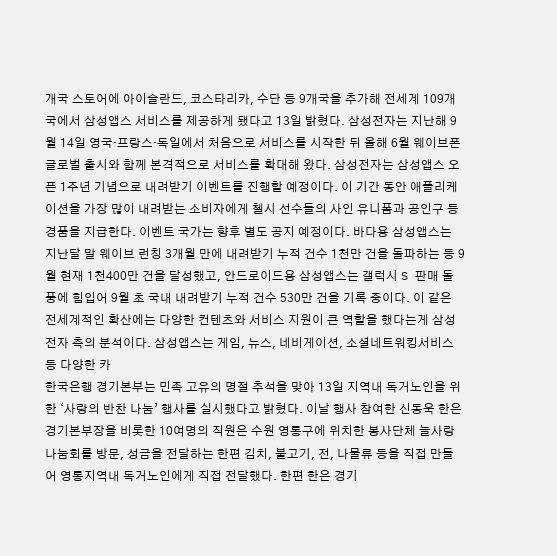개국 스토어에 아이슬란드, 코스타리카, 수단 등 9개국을 추가해 전세계 109개국에서 삼성앱스 서비스를 제공하게 됐다고 13일 밝혔다. 삼성전자는 지난해 9월 14일 영국·프랑스·독일에서 처음으로 서비스를 시작한 뒤 올해 6월 웨이브폰 글로벌 출시와 함께 본격적으로 서비스를 확대해 왔다. 삼성전자는 삼성앱스 오픈 1주년 기념으로 내려받기 이벤트를 진행할 예정이다. 이 기간 동안 애플리케이션을 가장 많이 내려받는 소비자에게 첼시 선수들의 사인 유니폼과 공인구 등 경품을 지급한다. 이벤트 국가는 향후 별도 공지 예정이다. 바다용 삼성앱스는 지난달 말 웨이브 런칭 3개월 만에 내려받기 누적 건수 1천만 건을 돌파하는 등 9월 현재 1천400만 건을 달성했고, 안드로이드용 삼성앱스는 갤럭시 S 판매 돌풍에 힘입어 9월 초 국내 내려받기 누적 건수 530만 건을 기록 중이다. 이 같은 전세계적인 확산에는 다양한 컨텐츠와 서비스 지원이 큰 역할을 했다는게 삼성전자 측의 분석이다. 삼성앱스는 게임, 뉴스, 네비게이션, 소셜네트워킹서비스 등 다양한 카
한국은행 경기본부는 민족 고유의 명절 추석을 맞아 13일 지역내 독거노인을 위한 ‘사랑의 반찬 나눔’ 행사를 실시했다고 밝혔다. 이날 행사 참여한 신동욱 한은 경기본부장을 비롯한 10여명의 직원은 수원 영통구에 위치한 봉사단체 늘사랑나눔회를 방문, 성금을 전달하는 한편 김치, 불고기, 전, 나물류 등을 직접 만들어 영통지역내 독거노인에게 직접 전달했다. 한편 한은 경기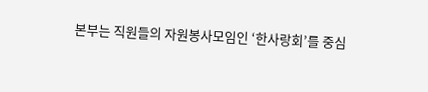본부는 직원들의 자원봉사모임인 ‘한사랑회’를 중심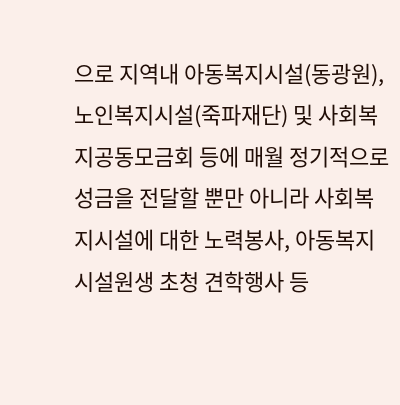으로 지역내 아동복지시설(동광원), 노인복지시설(죽파재단) 및 사회복지공동모금회 등에 매월 정기적으로 성금을 전달할 뿐만 아니라 사회복지시설에 대한 노력봉사, 아동복지시설원생 초청 견학행사 등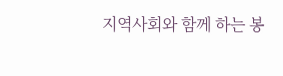지역사회와 함께 하는 봉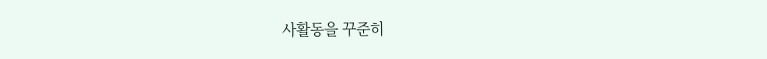사활동을 꾸준히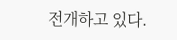전개하고 있다.